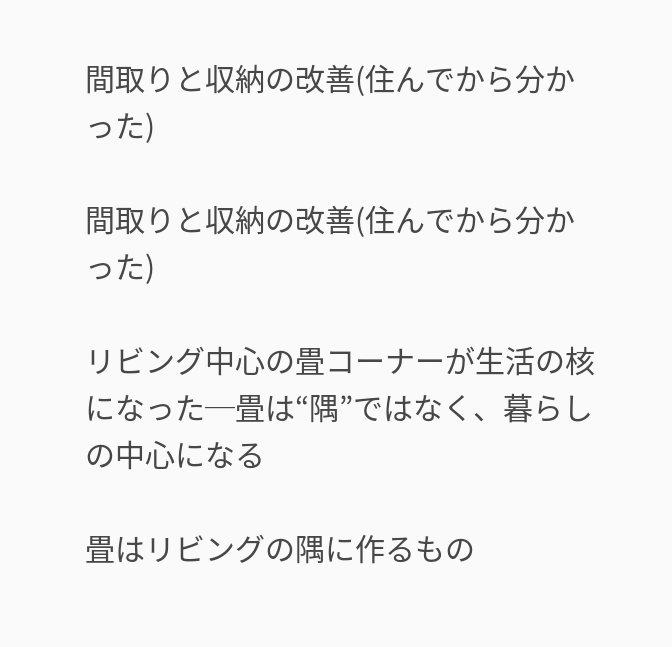間取りと収納の改善(住んでから分かった)

間取りと収納の改善(住んでから分かった)

リビング中心の畳コーナーが生活の核になった─畳は“隅”ではなく、暮らしの中心になる

畳はリビングの隅に作るもの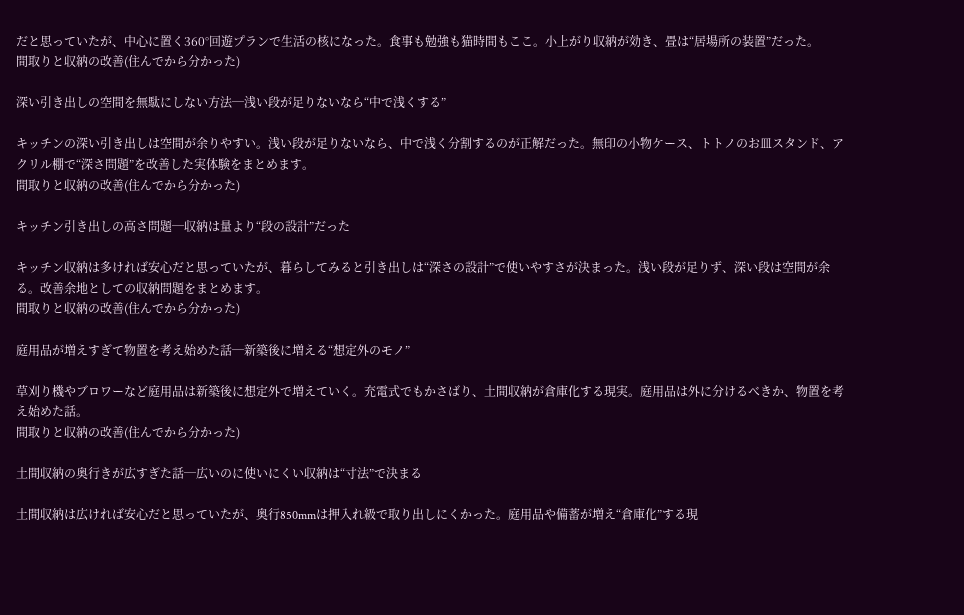だと思っていたが、中心に置く360°回遊プランで生活の核になった。食事も勉強も猫時間もここ。小上がり収納が効き、畳は“居場所の装置”だった。
間取りと収納の改善(住んでから分かった)

深い引き出しの空間を無駄にしない方法─浅い段が足りないなら“中で浅くする”

キッチンの深い引き出しは空間が余りやすい。浅い段が足りないなら、中で浅く分割するのが正解だった。無印の小物ケース、トトノのお皿スタンド、アクリル棚で“深さ問題”を改善した実体験をまとめます。
間取りと収納の改善(住んでから分かった)

キッチン引き出しの高さ問題─収納は量より“段の設計”だった

キッチン収納は多ければ安心だと思っていたが、暮らしてみると引き出しは“深さの設計”で使いやすさが決まった。浅い段が足りず、深い段は空間が余る。改善余地としての収納問題をまとめます。
間取りと収納の改善(住んでから分かった)

庭用品が増えすぎて物置を考え始めた話─新築後に増える“想定外のモノ”

草刈り機やブロワーなど庭用品は新築後に想定外で増えていく。充電式でもかさばり、土間収納が倉庫化する現実。庭用品は外に分けるべきか、物置を考え始めた話。
間取りと収納の改善(住んでから分かった)

土間収納の奥行きが広すぎた話─広いのに使いにくい収納は“寸法”で決まる

土間収納は広ければ安心だと思っていたが、奥行850mmは押入れ級で取り出しにくかった。庭用品や備蓄が増え“倉庫化”する現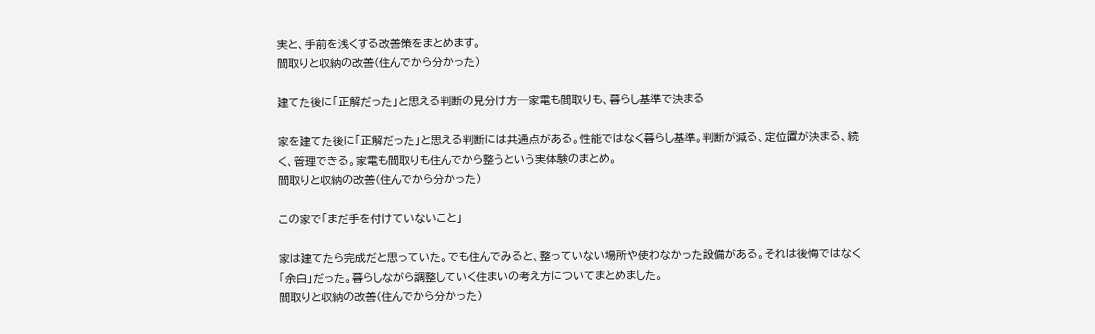実と、手前を浅くする改善策をまとめます。
間取りと収納の改善(住んでから分かった)

建てた後に「正解だった」と思える判断の見分け方─家電も間取りも、暮らし基準で決まる

家を建てた後に「正解だった」と思える判断には共通点がある。性能ではなく暮らし基準。判断が減る、定位置が決まる、続く、管理できる。家電も間取りも住んでから整うという実体験のまとめ。
間取りと収納の改善(住んでから分かった)

この家で「まだ手を付けていないこと」

家は建てたら完成だと思っていた。でも住んでみると、整っていない場所や使わなかった設備がある。それは後悔ではなく「余白」だった。暮らしながら調整していく住まいの考え方についてまとめました。
間取りと収納の改善(住んでから分かった)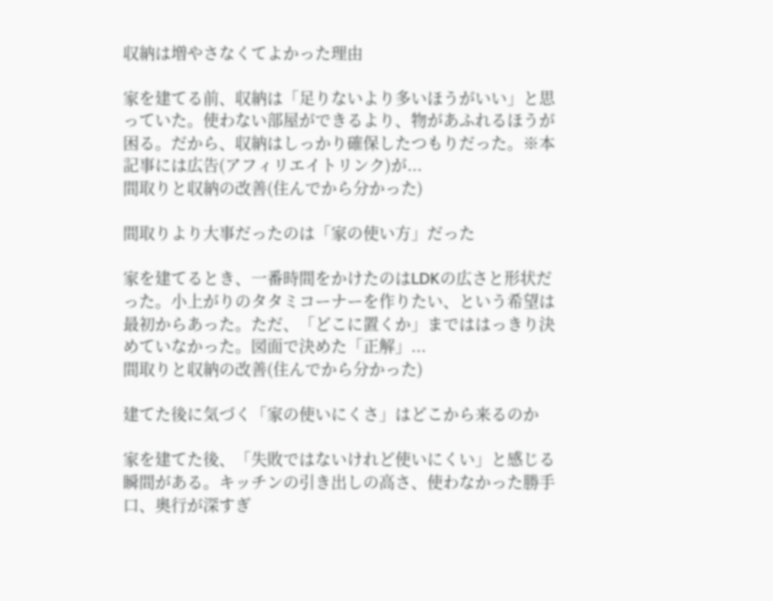収納は増やさなくてよかった理由

家を建てる前、収納は「足りないより多いほうがいい」と思っていた。使わない部屋ができるより、物があふれるほうが困る。だから、収納はしっかり確保したつもりだった。※本記事には広告(アフィリエイトリンク)が...
間取りと収納の改善(住んでから分かった)

間取りより大事だったのは「家の使い方」だった

家を建てるとき、一番時間をかけたのはLDKの広さと形状だった。小上がりのタタミコーナーを作りたい、という希望は最初からあった。ただ、「どこに置くか」までははっきり決めていなかった。図面で決めた「正解」...
間取りと収納の改善(住んでから分かった)

建てた後に気づく「家の使いにくさ」はどこから来るのか

家を建てた後、「失敗ではないけれど使いにくい」と感じる瞬間がある。キッチンの引き出しの高さ、使わなかった勝手口、奥行が深すぎ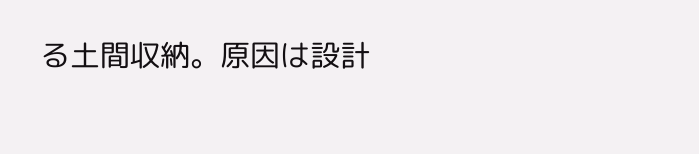る土間収納。原因は設計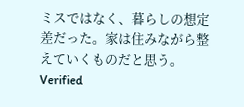ミスではなく、暮らしの想定差だった。家は住みながら整えていくものだと思う。
Verified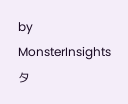by MonsterInsights
タ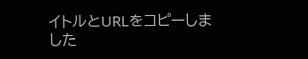イトルとURLをコピーしました